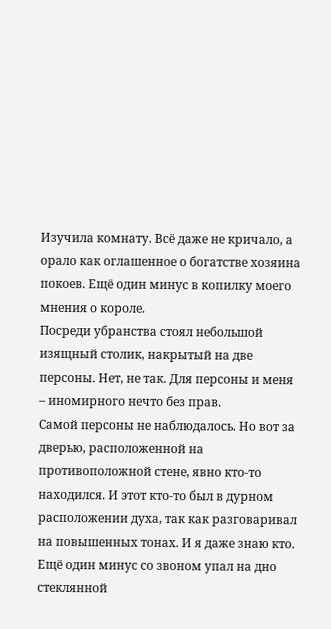Изучила комнату. Всё даже не кричало, а орало как оглашенное о богатстве хозяина покоев. Ещё один минус в копилку моего мнения о короле.
Посреди убранства стоял небольшой изящный столик, накрытый на две персоны. Нет, не так. Для персоны и меня – иномирного нечто без прав.
Самой персоны не наблюдалось. Но вот за дверью, расположенной на противоположной стене, явно кто-то находился. И этот кто-то был в дурном расположении духа, так как разговаривал на повышенных тонах. И я даже знаю кто.
Ещё один минус со звоном упал на дно стеклянной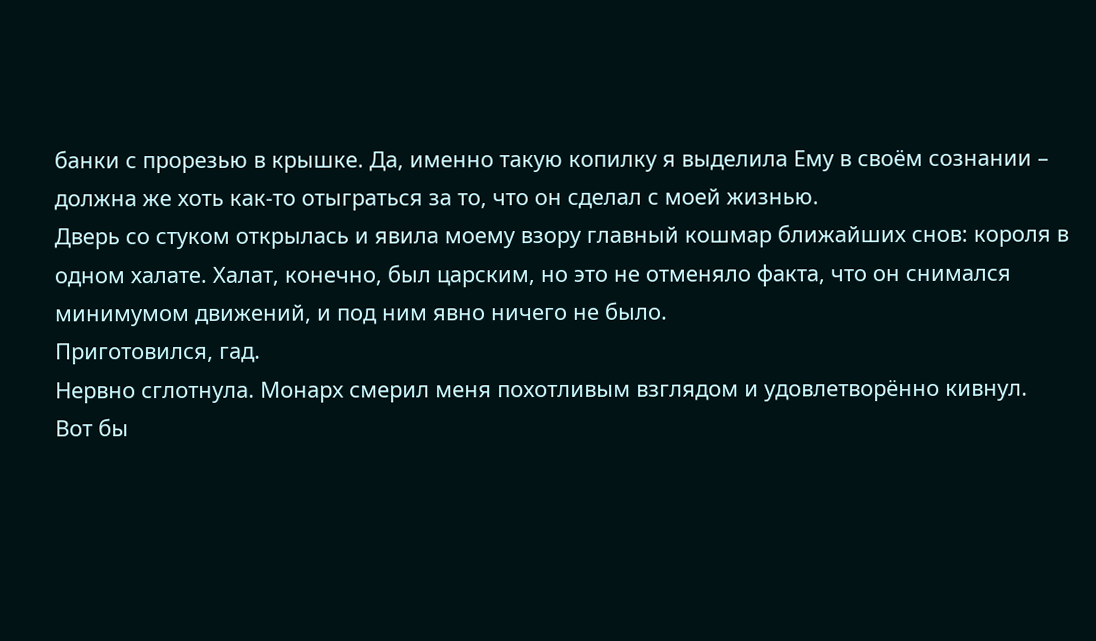банки с прорезью в крышке. Да, именно такую копилку я выделила Ему в своём сознании – должна же хоть как-то отыграться за то, что он сделал с моей жизнью.
Дверь со стуком открылась и явила моему взору главный кошмар ближайших снов: короля в одном халате. Халат, конечно, был царским, но это не отменяло факта, что он снимался минимумом движений, и под ним явно ничего не было.
Приготовился, гад.
Нервно сглотнула. Монарх смерил меня похотливым взглядом и удовлетворённо кивнул.
Вот бы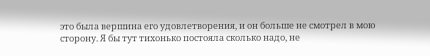это была вершина его удовлетворения, и он больше не смотрел в мою сторону. Я бы тут тихонько постояла сколько надо, не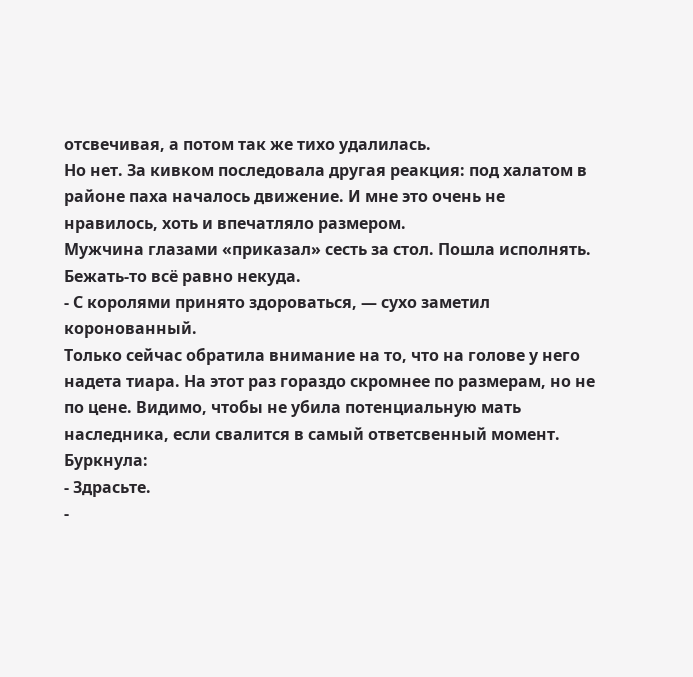отсвечивая, а потом так же тихо удалилась.
Но нет. За кивком последовала другая реакция: под халатом в районе паха началось движение. И мне это очень не нравилось, хоть и впечатляло размером.
Мужчина глазами «приказал» сесть за стол. Пошла исполнять. Бежать-то всё равно некуда.
- С королями принято здороваться, — сухо заметил коронованный.
Только сейчас обратила внимание на то, что на голове у него надета тиара. На этот раз гораздо скромнее по размерам, но не по цене. Видимо, чтобы не убила потенциальную мать наследника, если свалится в самый ответсвенный момент.
Буркнула:
- Здрасьте.
-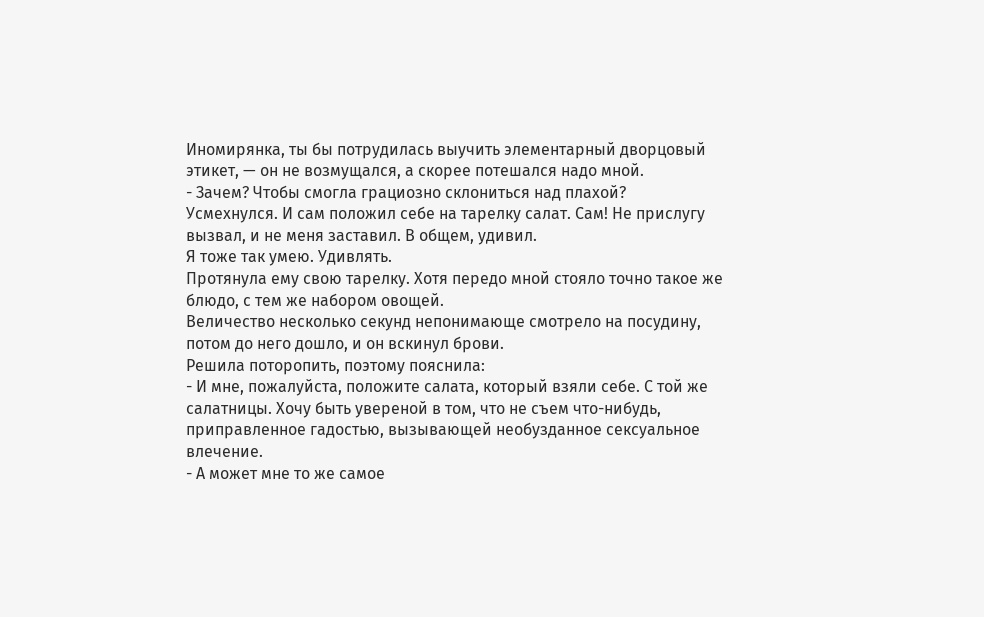Иномирянка, ты бы потрудилась выучить элементарный дворцовый этикет, — он не возмущался, а скорее потешался надо мной.
- Зачем? Чтобы смогла грациозно склониться над плахой?
Усмехнулся. И сам положил себе на тарелку салат. Сам! Не прислугу вызвал, и не меня заставил. В общем, удивил.
Я тоже так умею. Удивлять.
Протянула ему свою тарелку. Хотя передо мной стояло точно такое же блюдо, с тем же набором овощей.
Величество несколько секунд непонимающе смотрело на посудину, потом до него дошло, и он вскинул брови.
Решила поторопить, поэтому пояснила:
- И мне, пожалуйста, положите салата, который взяли себе. С той же салатницы. Хочу быть увереной в том, что не съем что-нибудь, приправленное гадостью, вызывающей необузданное сексуальное влечение.
- А может мне то же самое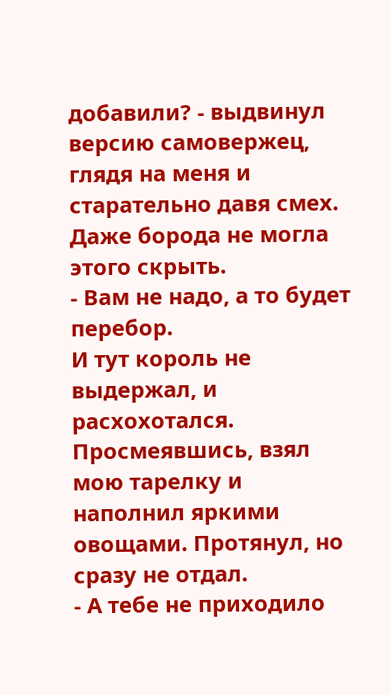добавили? - выдвинул версию самовержец, глядя на меня и старательно давя смех. Даже борода не могла этого скрыть.
- Вам не надо, а то будет перебор.
И тут король не выдержал, и расхохотался.
Просмеявшись, взял мою тарелку и наполнил яркими овощами. Протянул, но сразу не отдал.
- А тебе не приходило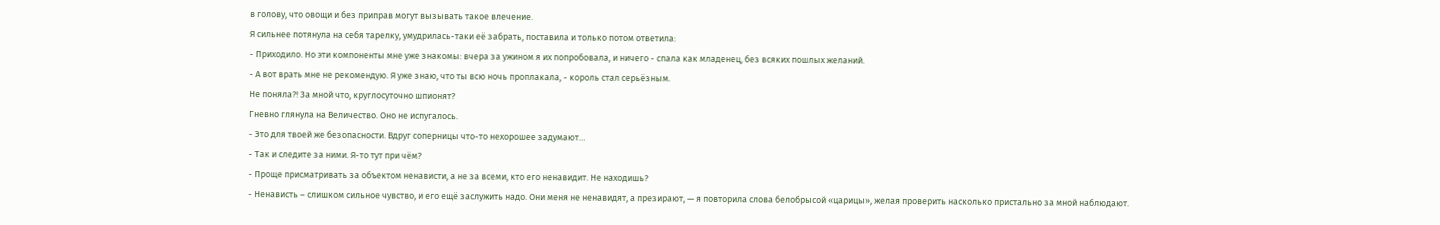в голову, что овощи и без приправ могут вызывать такое влечение.
Я сильнее потянула на себя тарелку, умудрилась-таки её забрать, поставила и только потом ответила:
- Приходило. Но эти компоненты мне уже знакомы: вчера за ужином я их попробовала, и ничего - спала как младенец, без всяких пошлых желаний.
- А вот врать мне не рекомендую. Я уже знаю, что ты всю ночь проплакала, - король стал серьёзным.
Не поняла?! За мной что, круглосуточно шпионят?
Гневно глянула на Величество. Оно не испугалось.
- Это для твоей же безопасности. Вдруг соперницы что-то нехорошее задумают…
- Так и следите за ними. Я-то тут при чём?
- Проще присматривать за объектом ненависти, а не за всеми, кто его ненавидит. Не находишь?
- Ненависть – слишком сильное чувство, и его ещё заслужить надо. Они меня не ненавидят, а презирают, — я повторила слова белобрысой «царицы», желая проверить насколько пристально за мной наблюдают.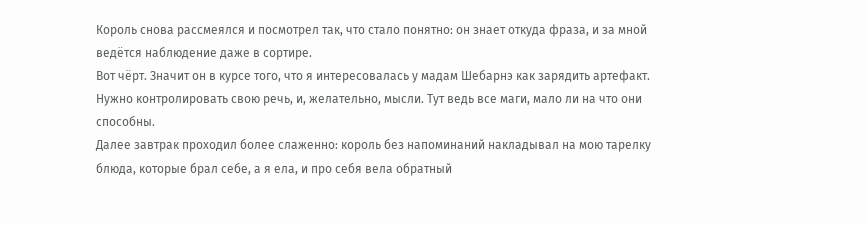Король снова рассмеялся и посмотрел так, что стало понятно: он знает откуда фраза, и за мной ведётся наблюдение даже в сортире.
Вот чёрт. Значит он в курсе того, что я интересовалась у мадам Шебарнэ как зарядить артефакт. Нужно контролировать свою речь, и, желательно, мысли. Тут ведь все маги, мало ли на что они способны.
Далее завтрак проходил более слаженно: король без напоминаний накладывал на мою тарелку блюда, которые брал себе, а я ела, и про себя вела обратный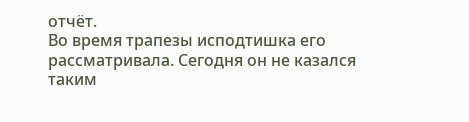отчёт.
Во время трапезы исподтишка его рассматривала. Сегодня он не казался таким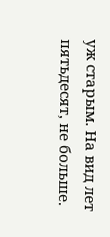уж старым. На вид лет пятьдесят, не больше.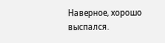Наверное, хорошо выспался.